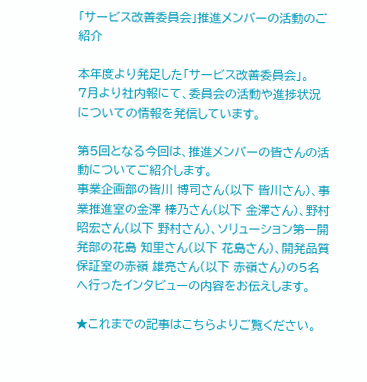「サービス改善委員会」推進メンバーの活動のご紹介

本年度より発足した「サービス改善委員会」。
7月より社内報にて、委員会の活動や進捗状況についての情報を発信しています。

第5回となる今回は、推進メンバーの皆さんの活動についてご紹介します。
事業企画部の皆川 博司さん(以下 皆川さん)、事業推進室の金澤 榛乃さん(以下 金澤さん)、野村 昭宏さん(以下 野村さん)、ソリューション第一開発部の花島 知里さん(以下 花島さん)、開発品質保証室の赤嶺 雄亮さん(以下 赤嶺さん)の5名へ行ったインタビューの内容をお伝えします。

★これまでの記事はこちらよりご覧ください。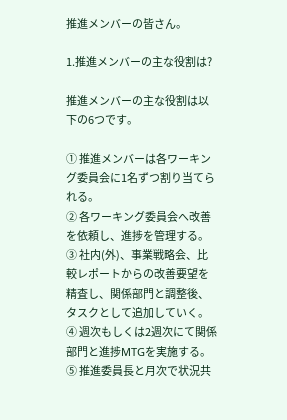推進メンバーの皆さん。

1.推進メンバーの主な役割は?

推進メンバーの主な役割は以下の6つです。

① 推進メンバーは各ワーキング委員会に1名ずつ割り当てられる。
② 各ワーキング委員会へ改善を依頼し、進捗を管理する。
③ 社内(外)、事業戦略会、比較レポートからの改善要望を精査し、関係部門と調整後、タスクとして追加していく。
④ 週次もしくは2週次にて関係部門と進捗MTGを実施する。
⑤ 推進委員長と月次で状況共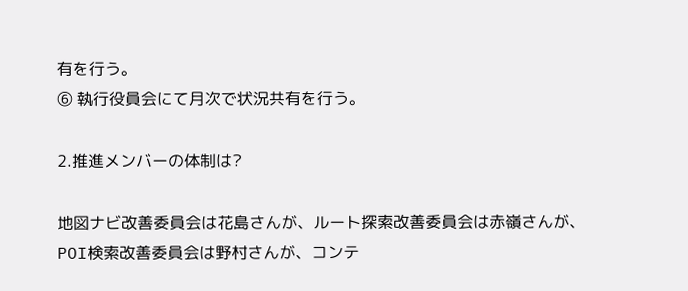有を行う。
⑥ 執行役員会にて月次で状況共有を行う。

2.推進メンバーの体制は?

地図ナビ改善委員会は花島さんが、ルート探索改善委員会は赤嶺さんが、POI検索改善委員会は野村さんが、コンテ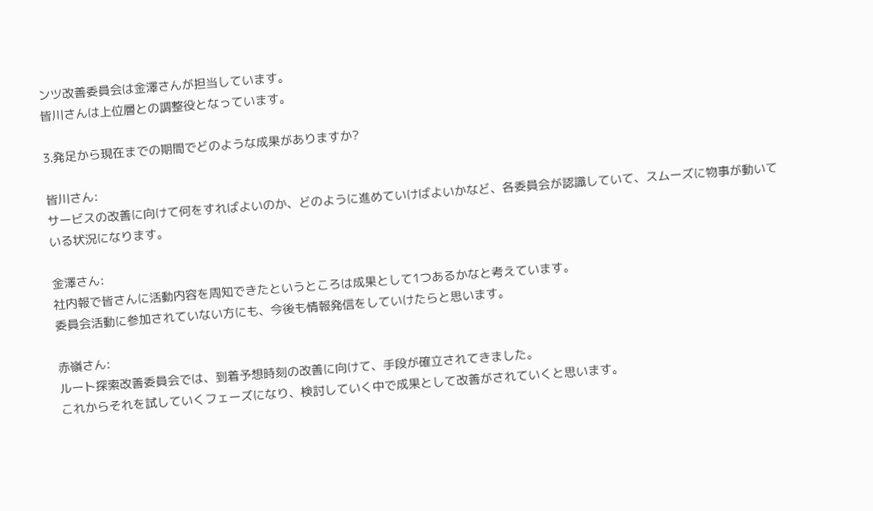ンツ改善委員会は金澤さんが担当しています。
皆川さんは上位層との調整役となっています。

3.発足から現在までの期間でどのような成果がありますか?

皆川さん:
サービスの改善に向けて何をすればよいのか、どのように進めていけばよいかなど、各委員会が認識していて、スムーズに物事が動いている状況になります。

金澤さん:
社内報で皆さんに活動内容を周知できたというところは成果として1つあるかなと考えています。
委員会活動に参加されていない方にも、今後も情報発信をしていけたらと思います。

赤嶺さん:
ルート探索改善委員会では、到着予想時刻の改善に向けて、手段が確立されてきました。
これからそれを試していくフェーズになり、検討していく中で成果として改善がされていくと思います。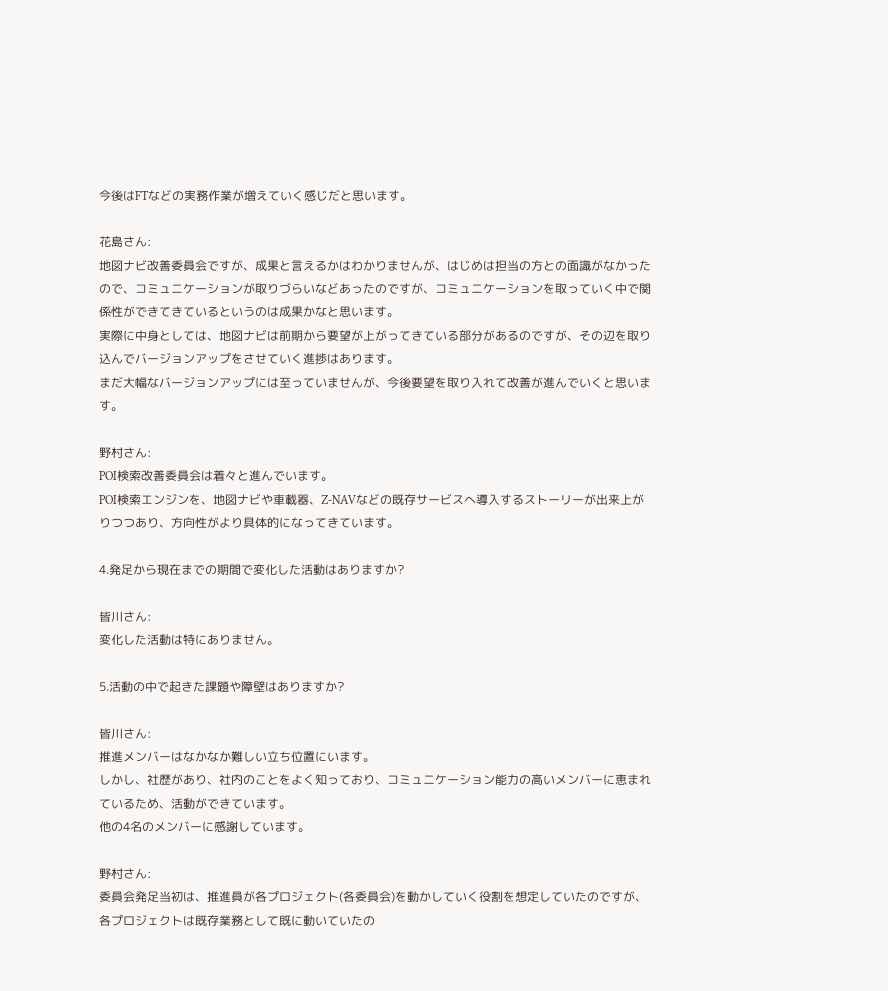今後はFTなどの実務作業が増えていく感じだと思います。

花島さん:
地図ナビ改善委員会ですが、成果と言えるかはわかりませんが、はじめは担当の方との面識がなかったので、コミュニケーションが取りづらいなどあったのですが、コミュニケーションを取っていく中で関係性ができてきているというのは成果かなと思います。
実際に中身としては、地図ナビは前期から要望が上がってきている部分があるのですが、その辺を取り込んでバージョンアップをさせていく進捗はあります。
まだ大幅なバージョンアップには至っていませんが、今後要望を取り入れて改善が進んでいくと思います。

野村さん:
POI検索改善委員会は着々と進んでいます。
POI検索エンジンを、地図ナビや車載器、Z-NAVなどの既存サービスへ導入するストーリーが出来上がりつつあり、方向性がより具体的になってきています。

4.発足から現在までの期間で変化した活動はありますか?

皆川さん:
変化した活動は特にありません。

5.活動の中で起きた課題や障壁はありますか?

皆川さん:
推進メンバーはなかなか難しい立ち位置にいます。
しかし、社歴があり、社内のことをよく知っており、コミュニケーション能力の高いメンバーに恵まれているため、活動ができています。
他の4名のメンバーに感謝しています。

野村さん:
委員会発足当初は、推進員が各プロジェクト(各委員会)を動かしていく役割を想定していたのですが、各プロジェクトは既存業務として既に動いていたの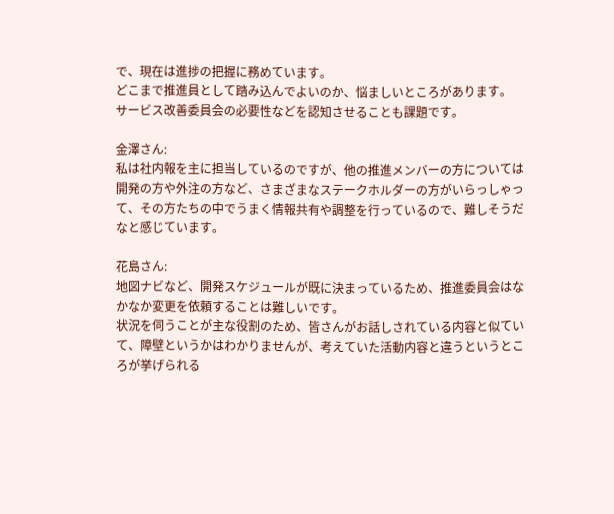で、現在は進捗の把握に務めています。
どこまで推進員として踏み込んでよいのか、悩ましいところがあります。
サービス改善委員会の必要性などを認知させることも課題です。

金澤さん:
私は社内報を主に担当しているのですが、他の推進メンバーの方については開発の方や外注の方など、さまざまなステークホルダーの方がいらっしゃって、その方たちの中でうまく情報共有や調整を行っているので、難しそうだなと感じています。

花島さん:
地図ナビなど、開発スケジュールが既に決まっているため、推進委員会はなかなか変更を依頼することは難しいです。
状況を伺うことが主な役割のため、皆さんがお話しされている内容と似ていて、障壁というかはわかりませんが、考えていた活動内容と違うというところが挙げられる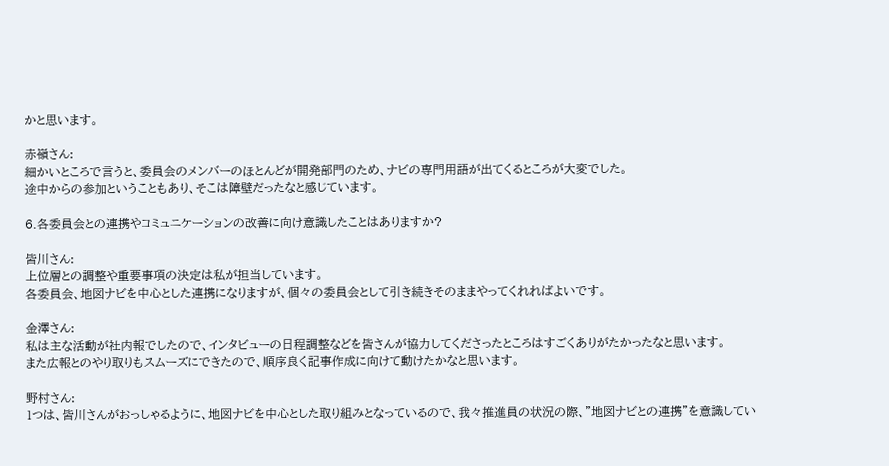かと思います。

赤嶺さん:
細かいところで言うと、委員会のメンバーのほとんどが開発部門のため、ナビの専門用語が出てくるところが大変でした。
途中からの参加ということもあり、そこは障壁だったなと感じています。

6.各委員会との連携やコミュニケーションの改善に向け意識したことはありますか?

皆川さん:
上位層との調整や重要事項の決定は私が担当しています。
各委員会、地図ナビを中心とした連携になりますが、個々の委員会として引き続きそのままやってくれればよいです。

金澤さん:
私は主な活動が社内報でしたので、インタビューの日程調整などを皆さんが協力してくださったところはすごくありがたかったなと思います。
また広報とのやり取りもスムーズにできたので、順序良く記事作成に向けて動けたかなと思います。

野村さん:
1つは、皆川さんがおっしゃるように、地図ナビを中心とした取り組みとなっているので、我々推進員の状況の際、”地図ナビとの連携”を意識してい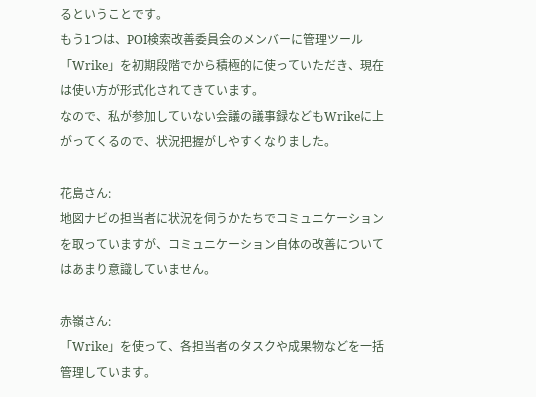るということです。
もう1つは、POI検索改善委員会のメンバーに管理ツール「Wrike」を初期段階でから積極的に使っていただき、現在は使い方が形式化されてきています。
なので、私が参加していない会議の議事録などもWrikeに上がってくるので、状況把握がしやすくなりました。

花島さん:
地図ナビの担当者に状況を伺うかたちでコミュニケーションを取っていますが、コミュニケーション自体の改善についてはあまり意識していません。

赤嶺さん:
「Wrike」を使って、各担当者のタスクや成果物などを一括管理しています。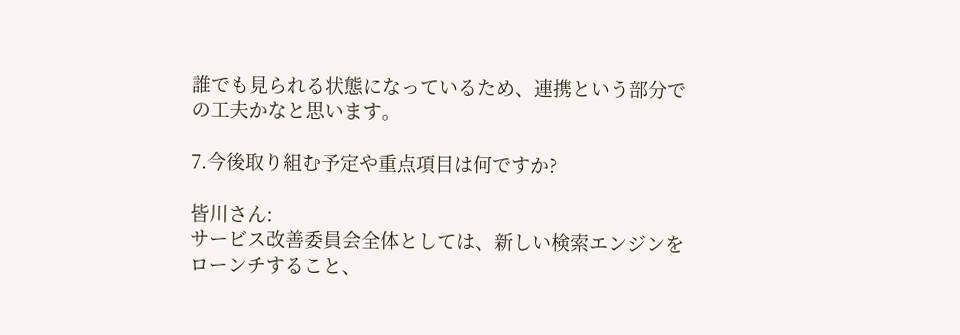誰でも見られる状態になっているため、連携という部分での工夫かなと思います。

7.今後取り組む予定や重点項目は何ですか?

皆川さん:
サービス改善委員会全体としては、新しい検索エンジンをローンチすること、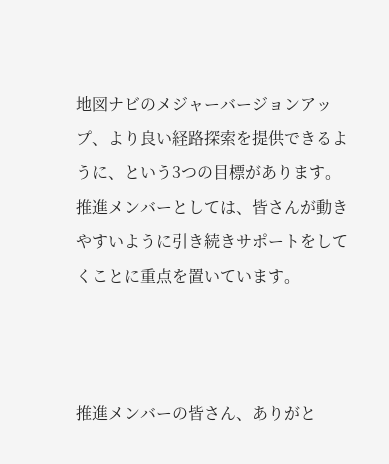地図ナビのメジャーバージョンアップ、より良い経路探索を提供できるように、という3つの目標があります。
推進メンバーとしては、皆さんが動きやすいように引き続きサポートをしてくことに重点を置いています。



推進メンバーの皆さん、ありがと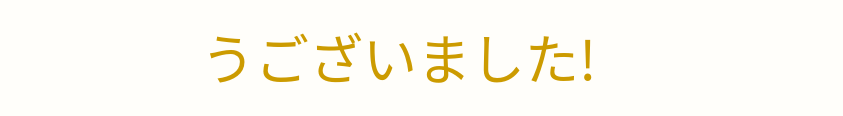うございました!